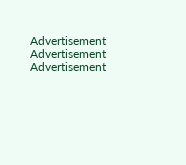Advertisement
Advertisement
Advertisement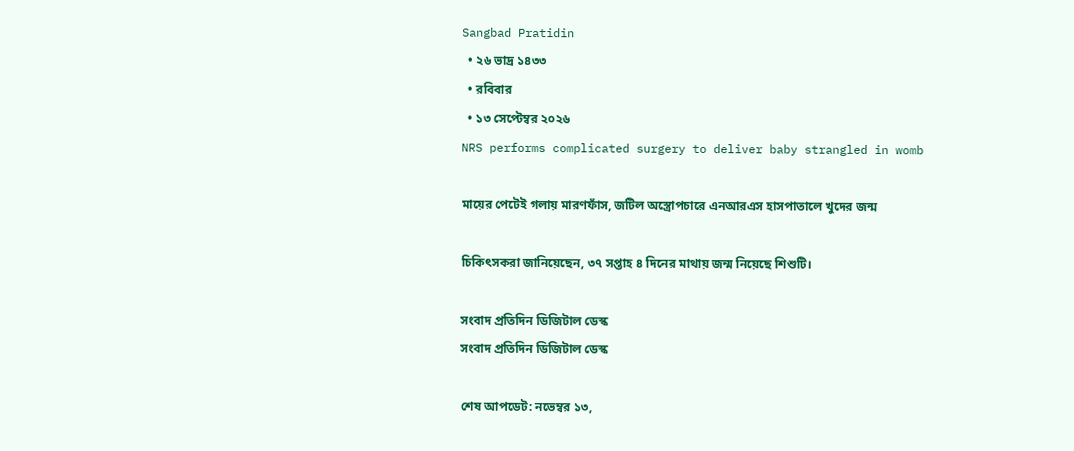Sangbad Pratidin
  • ২৬ ভাদ্র ১৪৩৩
  • রবিবার
  • ১৩ সেপ্টেম্বর ২০২৬
NRS performs complicated surgery to deliver baby strangled in womb

মায়ের পেটেই গলায় মারণফাঁস, জটিল অস্ত্রোপচারে এনআরএস হাসপাতালে খুদের জন্ম

চিকিৎসকরা জানিয়েছেন, ৩৭ সপ্তাহ ৪ দিনের মাথায় জন্ম নিয়েছে শিশুটি।

সংবাদ প্রতিদিন ডিজিটাল ডেস্ক
সংবাদ প্রতিদিন ডিজিটাল ডেস্ক

শেষ আপডেট: নভেম্বর ১৩,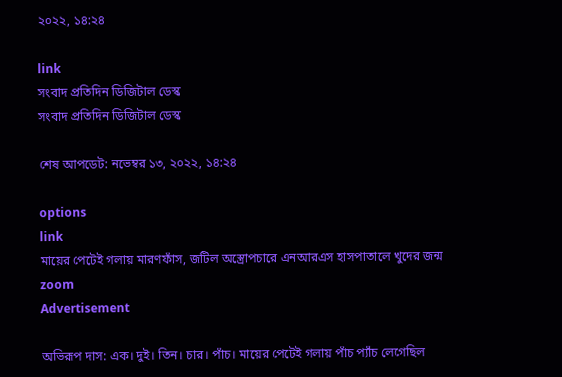২০২২, ১৪:২৪

link
সংবাদ প্রতিদিন ডিজিটাল ডেস্ক
সংবাদ প্রতিদিন ডিজিটাল ডেস্ক

শেষ আপডেট: নভেম্বর ১৩, ২০২২, ১৪:২৪

options
link
মায়ের পেটেই গলায় মারণফাঁস, জটিল অস্ত্রোপচারে এনআরএস হাসপাতালে খুদের জন্ম zoom
Advertisement

অভিরূপ দাস: এক। দুই। তিন। চার। পাঁচ। মায়ের পেটেই গলায় পাঁচ প‌্যাঁচ লেগেছিল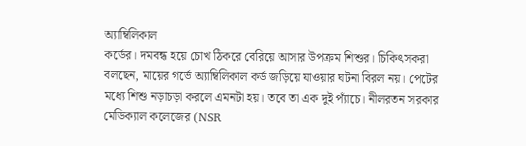অ‌্যাম্বিলিকাল
কর্ডের। দমবন্ধ হয়ে চোখ ঠিকরে বেরিয়ে আসার উপক্রম শিশুর। চিকিৎসকরা বলছেন, মায়ের গর্ভে অ‌্যাম্বিলিকাল কর্ড জড়িয়ে যাওয়ার ঘটনা বিরল নয়। পেটের মধ্যে শিশু নড়াচড়া করলে এমনটা হয়। তবে তা এক দুই প‌্যাঁচে। নীলরতন সরকার মেডিক‌্যাল কলেজের (NSR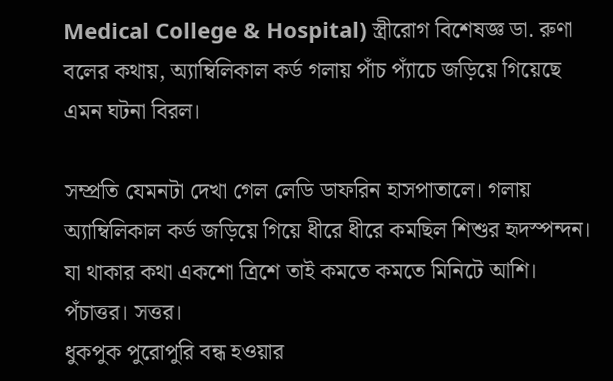Medical College & Hospital) স্ত্রীরোগ বিশেষজ্ঞ ডা. রুণা বলের কথায়, অ‌্যাম্বিলিকাল কর্ড গলায় পাঁচ প‌্যাঁচে জড়িয়ে গিয়েছে এমন ঘটনা বিরল।

সম্প্রতি যেমনটা দেখা গেল লেডি ডাফরিন হাসপাতালে। গলায় অ‌্যাম্বিলিকাল কর্ড জড়িয়ে গিয়ে ধীরে ধীরে কমছিল শিশুর হৃদস্পন্দন। যা থাকার কথা একশো ত্রিশে তাই কমতে কমতে মিনিটে আশি। পঁচাত্তর। সত্তর।
ধুকপুক পুরোপুরি বন্ধ হওয়ার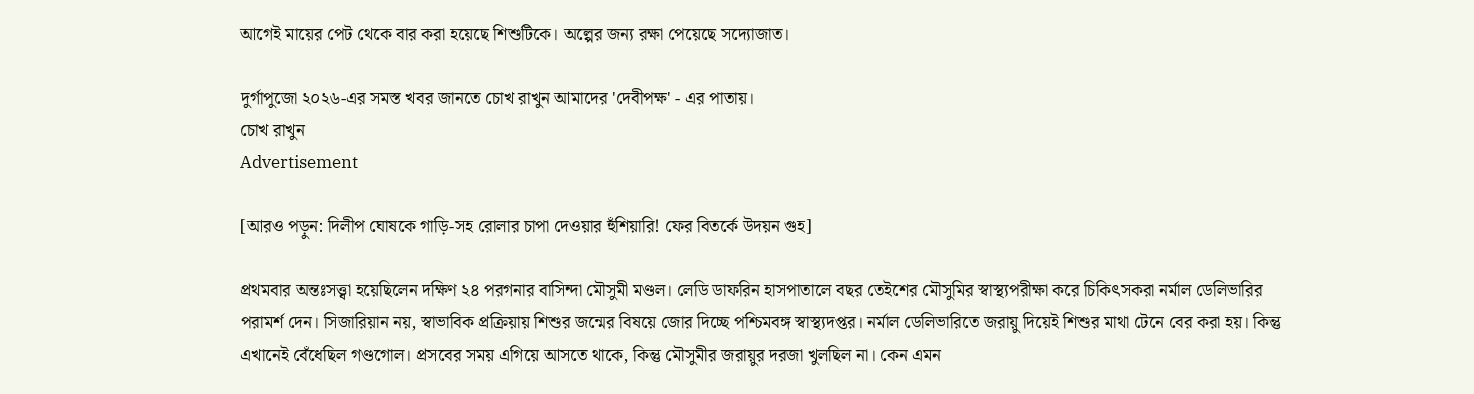আগেই মায়ের পেট থেকে বার করা হয়েছে শিশুটিকে। অল্পের জন‌্য রক্ষা পেয়েছে সদ্যোজাত।

দুর্গাপুজো ২০২৬-এর সমস্ত খবর জানতে চোখ রাখুন আমাদের 'দেবীপক্ষ' - এর পাতায়।
চোখ রাখুন
Advertisement

[আরও পড়ুন: দিলীপ ঘোষকে গাড়ি-সহ রোলার চাপা দেওয়ার হুঁশিয়ারি! ফের বিতর্কে উদয়ন গুহ]

প্রথমবার অন্তঃসত্ত্বা হয়েছিলেন দক্ষিণ ২৪ পরগনার বাসিন্দা মৌসুমী মণ্ডল। লেডি ডাফরিন হাসপাতালে বছর তেইশের মৌসুমির স্বাস্থ‌্যপরীক্ষা করে চিকিৎসকরা নর্মাল ডেলিভারির পরামর্শ দেন। সিজারিয়ান নয়, স্বাভাবিক প্রক্রিয়ায় শিশুর জন্মের বিষয়ে জোর দিচ্ছে পশ্চিমবঙ্গ স্বাস্থ‌্যদপ্তর। নর্মাল ডেলিভারিতে জরায়ু দিয়েই শিশুর মাথা টেনে বের করা হয়। কিন্তু এখানেই বেঁধেছিল গণ্ডগোল। প্রসবের সময় এগিয়ে আসতে থাকে, কিন্তু মৌসুমীর জরায়ুর দরজা খুলছিল না। কেন এমন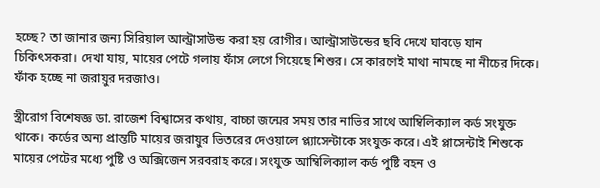হচ্ছে? তা জানার জন‌্য সিরিয়াল আল্ট্রাসাউন্ড করা হয় রোগীর। আল্ট্রাসাউন্ডের ছবি দেখে ঘাবড়ে যান চিকিৎসকরা। দেখা যায়, মায়ের পেটে গলায় ফাঁস লেগে গিয়েছে শিশুর। সে কারণেই মাথা নামছে না নীচের দিকে। ফাঁক হচ্ছে না জরায়ুর দরজাও।

স্ত্রীরোগ বিশেষজ্ঞ ডা. রাজেশ বিশ্বাসের কথায়, বাচ্চা জন্মের সময় তার নাভির সাথে আম্বিলিক্যাল কর্ড সংযুক্ত থাকে। কর্ডের অন্য প্রান্তটি মায়ের জরায়ুর ভিতরের দেওয়ালে প্ল্যাসেন্টাকে সংযুক্ত করে। এই প্লাসেন্টাই শিশুকে মায়ের পেটের মধ্যে পুষ্টি ও অক্সিজেন সরবরাহ করে। সংযুক্ত আম্বিলিক্যাল কর্ড পুষ্টি বহন ও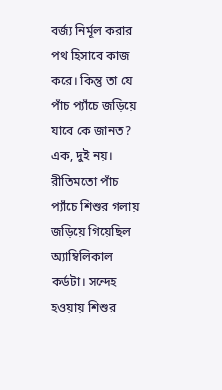বর্জ্য নির্মূল করার পথ হিসাবে কাজ করে। কিন্তু তা যে পাঁচ প্যাঁচে জড়িয়ে যাবে কে জানত? এক, দুই নয়। রীতিমতো পাঁচ প‌্যাঁচে শিশুর গলায় জড়িয়ে গিয়েছিল অ‌্যাম্বিলিকাল কর্ডটা। সন্দেহ হওয়ায় শিশুর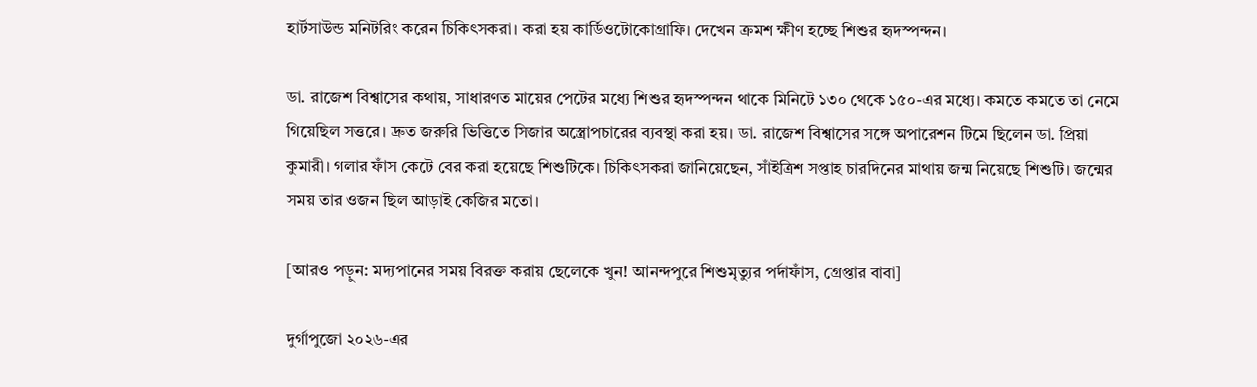হার্টসাউন্ড মনিটরিং করেন চিকিৎসকরা। করা হয় কার্ডিওটোকোগ্রাফি। দেখেন ক্রমশ ক্ষীণ হচ্ছে শিশুর হৃদস্পন্দন।

ডা. রাজেশ বিশ্বাসের কথায়, সাধারণত মায়ের পেটের মধ্যে শিশুর হৃদস্পন্দন থাকে মিনিটে ১৩০ থেকে ১৫০-এর মধ্যে। কমতে কমতে তা নেমে গিয়েছিল সত্তরে। দ্রুত জরুরি ভিত্তিতে সিজার অস্ত্রোপচারের ব‌্যবস্থা করা হয়। ডা. রাজেশ বিশ্বাসের সঙ্গে অপারেশন টিমে ছিলেন ডা. প্রিয়া কুমারী। গলার ফাঁস কেটে বের করা হয়েছে শিশুটিকে। চিকিৎসকরা জানিয়েছেন, সাঁইত্রিশ সপ্তাহ চারদিনের মাথায় জন্ম নিয়েছে শিশুটি। জন্মের সময় তার ওজন ছিল আড়াই কেজির মতো।

[আরও পড়ুন: মদ্যপানের সময় বিরক্ত করায় ছেলেকে খুন! আনন্দপুরে শিশুমৃত্যুর পর্দাফাঁস, গ্রেপ্তার বাবা]

দুর্গাপুজো ২০২৬-এর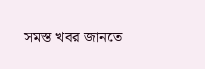সমস্ত খবর জানতে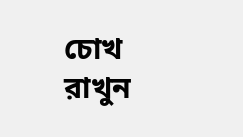চোখ রাখুন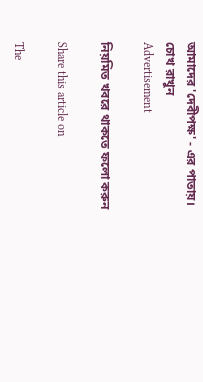আমাদের 'দেবীপক্ষ' - এর পাতায়।
চোখ রাখুন
Advertisement

নিয়মিত খবরে থাকতে ফলো করুন

Share this article on

The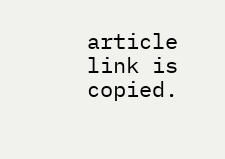article link is copied.